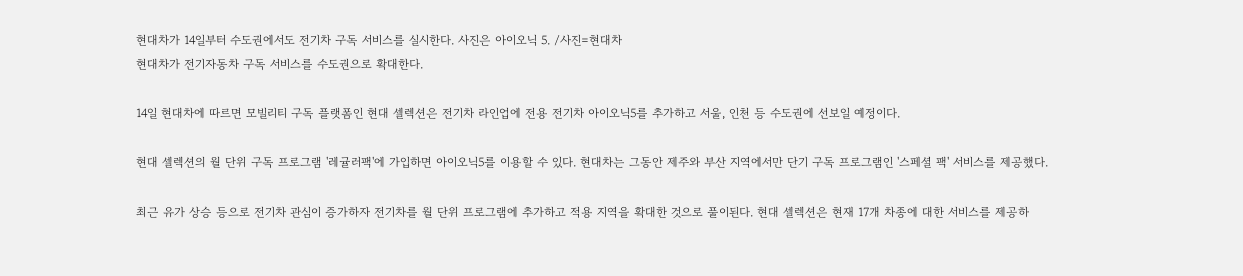현대차가 14일부터 수도권에서도 전기차 구독 서비스를 실시한다. 사진은 아이오닉 5. /사진=현대차
현대차가 전기자동차 구독 서비스를 수도권으로 확대한다.

14일 현대차에 따르면 모빌리티 구독 플랫폼인 현대 셀렉션은 전기차 라인업에 전용 전기차 아이오닉5를 추가하고 서울, 인천 등 수도권에 선보일 예정이다.

현대 셀렉션의 월 단위 구독 프로그램 '레귤러팩'에 가입하면 아이오닉5를 이용할 수 있다. 현대차는 그동안 제주와 부산 지역에서만 단기 구독 프로그램인 '스페셜 팩' 서비스를 제공했다.

최근 유가 상승 등으로 전기차 관심이 증가하자 전기차를 월 단위 프로그램에 추가하고 적용 지역을 확대한 것으로 풀이된다. 현대 셀렉션은 현재 17개 차종에 대한 서비스를 제공하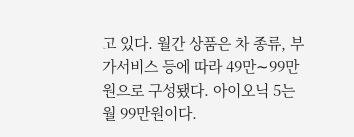고 있다. 월간 상품은 차 종류, 부가서비스 등에 따라 49만∼99만원으로 구성됐다. 아이오닉 5는 월 99만원이다.